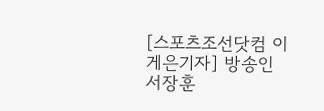[스포츠조선닷컴 이게은기자] 방송인 서장훈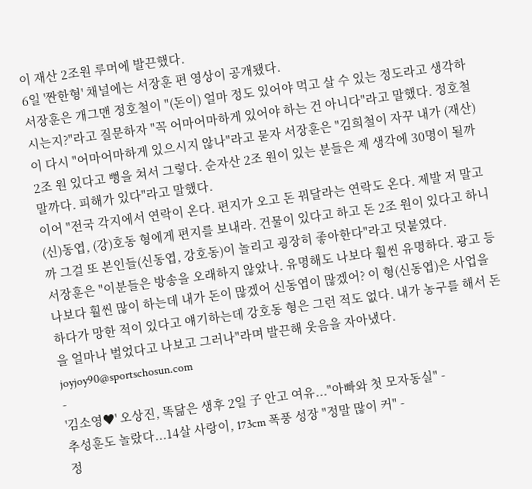이 재산 2조원 루머에 발끈했다.
6일 '짠한형' 채널에는 서장훈 편 영상이 공개됐다.
서장훈은 개그맨 정호철이 "(돈이) 얼마 정도 있어야 먹고 살 수 있는 정도라고 생각하시는지?"라고 질문하자 "꼭 어마어마하게 있어야 하는 건 아니다"라고 말했다. 정호철이 다시 "어마어마하게 있으시지 않나"라고 묻자 서장훈은 "김희철이 자꾸 내가 (재산) 2조 원 있다고 뻥을 쳐서 그렇다. 순자산 2조 원이 있는 분들은 제 생각에 30명이 될까 말까다. 피해가 있다"라고 말했다.
이어 "전국 각지에서 연락이 온다. 편지가 오고 돈 꿔달라는 연락도 온다. 제발 저 말고 (신)동엽, (강)호동 형에게 편지를 보내라. 건물이 있다고 하고 돈 2조 원이 있다고 하니까 그걸 또 본인들(신동엽, 강호동)이 놀리고 굉장히 좋아한다"라고 덧붙였다.
서장훈은 "이분들은 방송을 오래하지 않았나. 유명해도 나보다 훨씬 유명하다. 광고 등 나보다 훨씬 많이 하는데 내가 돈이 많겠어 신동엽이 많겠어? 이 형(신동엽)은 사업을 하다가 망한 적이 있다고 얘기하는데 강호동 형은 그런 적도 없다. 내가 농구를 해서 돈을 얼마나 벌었다고 나보고 그러나"라며 발끈해 웃음을 자아냈다.
joyjoy90@sportschosun.com
-
'김소영♥' 오상진, 똑닮은 생후 2일 子 안고 여유..."아빠와 첫 모자동실" -
추성훈도 놀랐다...14살 사랑이, 173cm 폭풍 성장 "정말 많이 커" -
정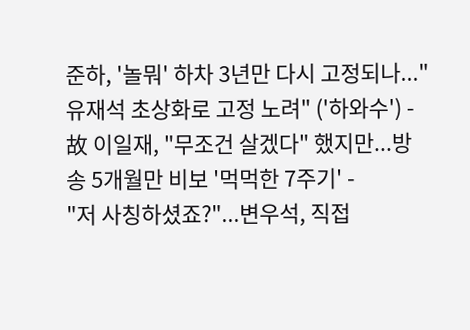준하, '놀뭐' 하차 3년만 다시 고정되나..."유재석 초상화로 고정 노려" ('하와수') -
故 이일재, "무조건 살겠다" 했지만...방송 5개월만 비보 '먹먹한 7주기' -
"저 사칭하셨죠?"...변우석, 직접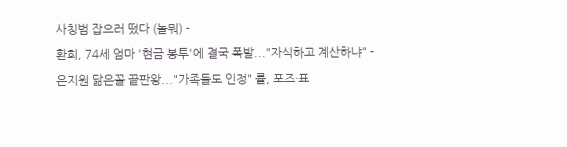사칭범 잡으러 떴다 (놀뭐) -
환희, 74세 엄마 '현금 봉투'에 결국 폭발..."자식하고 계산하냐" -
은지원 닮은꼴 끝판왕..."가족들도 인정" 률, 포즈·표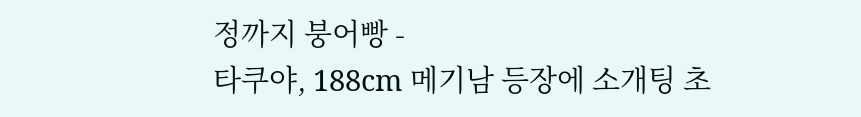정까지 붕어빵 -
타쿠야, 188cm 메기남 등장에 소개팅 초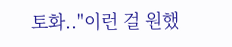토화.."이런 걸 원했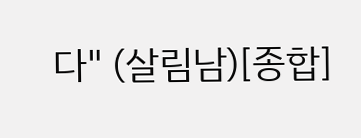다" (살림남)[종합]